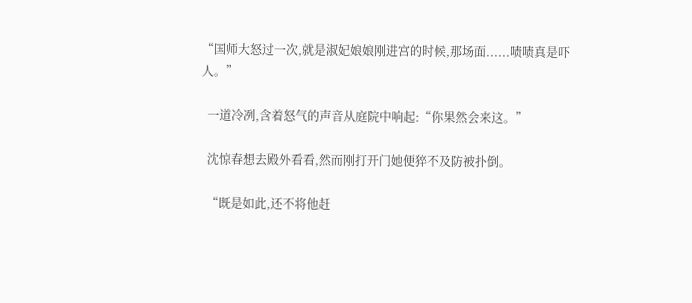“国师大怒过一次,就是淑妃娘娘刚进宫的时候,那场面......啧啧真是吓人。”

  一道冷冽,含着怒气的声音从庭院中响起:“你果然会来这。”

  沈惊春想去殿外看看,然而刚打开门她便猝不及防被扑倒。

  “既是如此,还不将他赶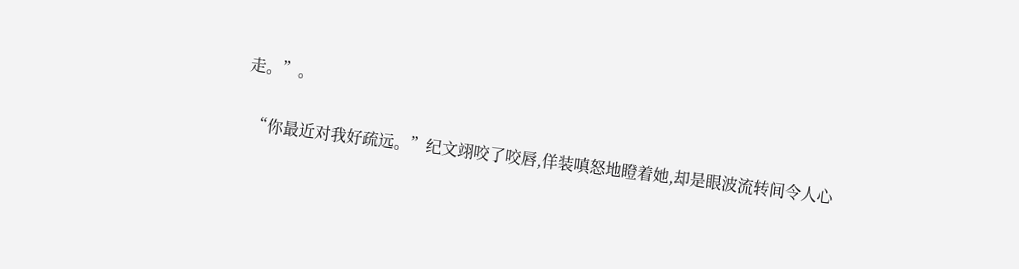走。”。

  “你最近对我好疏远。”纪文翊咬了咬唇,佯装嗔怒地瞪着她,却是眼波流转间令人心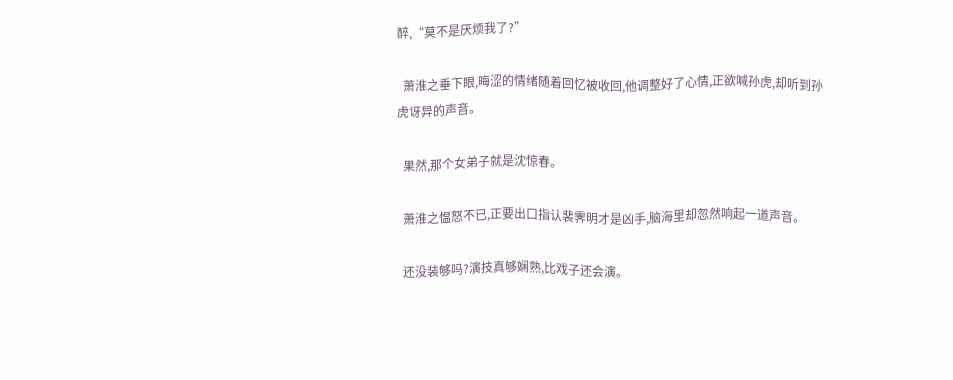醉,“莫不是厌烦我了?”

  萧淮之垂下眼,晦涩的情绪随着回忆被收回,他调整好了心情,正欲喊孙虎,却听到孙虎讶异的声音。

  果然,那个女弟子就是沈惊春。

  萧淮之愠怒不已,正要出口指认裴霁明才是凶手,脑海里却忽然响起一道声音。

  还没装够吗?演技真够娴熟,比戏子还会演。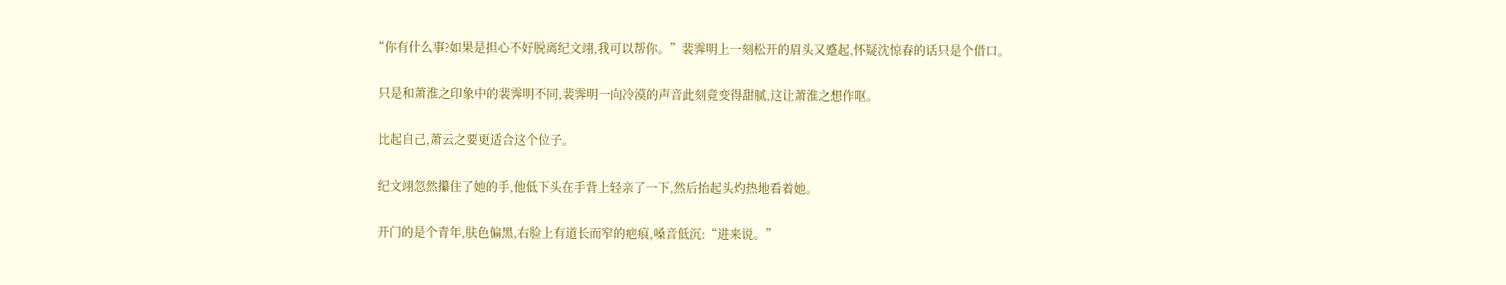“你有什么事?如果是担心不好脱离纪文翊,我可以帮你。”裴霁明上一刻松开的眉头又蹙起,怀疑沈惊春的话只是个借口。

  只是和萧淮之印象中的裴霁明不同,裴霁明一向冷漠的声音此刻竟变得甜腻,这让萧淮之想作呕。

  比起自己,萧云之要更适合这个位子。

  纪文翊忽然攥住了她的手,他低下头在手背上轻亲了一下,然后抬起头灼热地看着她。

  开门的是个青年,肤色偏黑,右脸上有道长而窄的疤痕,嗓音低沉:“进来说。”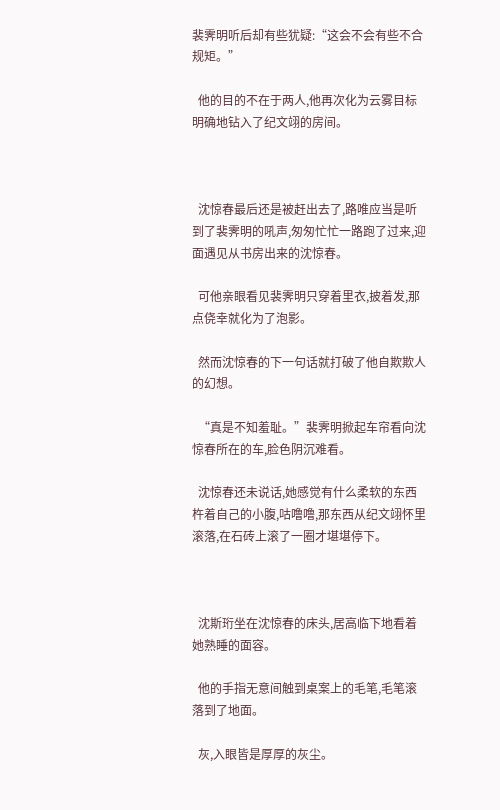裴霁明听后却有些犹疑:“这会不会有些不合规矩。”

  他的目的不在于两人,他再次化为云雾目标明确地钻入了纪文翊的房间。



  沈惊春最后还是被赶出去了,路唯应当是听到了裴霁明的吼声,匆匆忙忙一路跑了过来,迎面遇见从书房出来的沈惊春。

  可他亲眼看见裴霁明只穿着里衣,披着发,那点侥幸就化为了泡影。

  然而沈惊春的下一句话就打破了他自欺欺人的幻想。

  “真是不知羞耻。”裴霁明掀起车帘看向沈惊春所在的车,脸色阴沉难看。

  沈惊春还未说话,她感觉有什么柔软的东西杵着自己的小腹,咕噜噜,那东西从纪文翊怀里滚落,在石砖上滚了一圈才堪堪停下。



  沈斯珩坐在沈惊春的床头,居高临下地看着她熟睡的面容。

  他的手指无意间触到桌案上的毛笔,毛笔滚落到了地面。

  灰,入眼皆是厚厚的灰尘。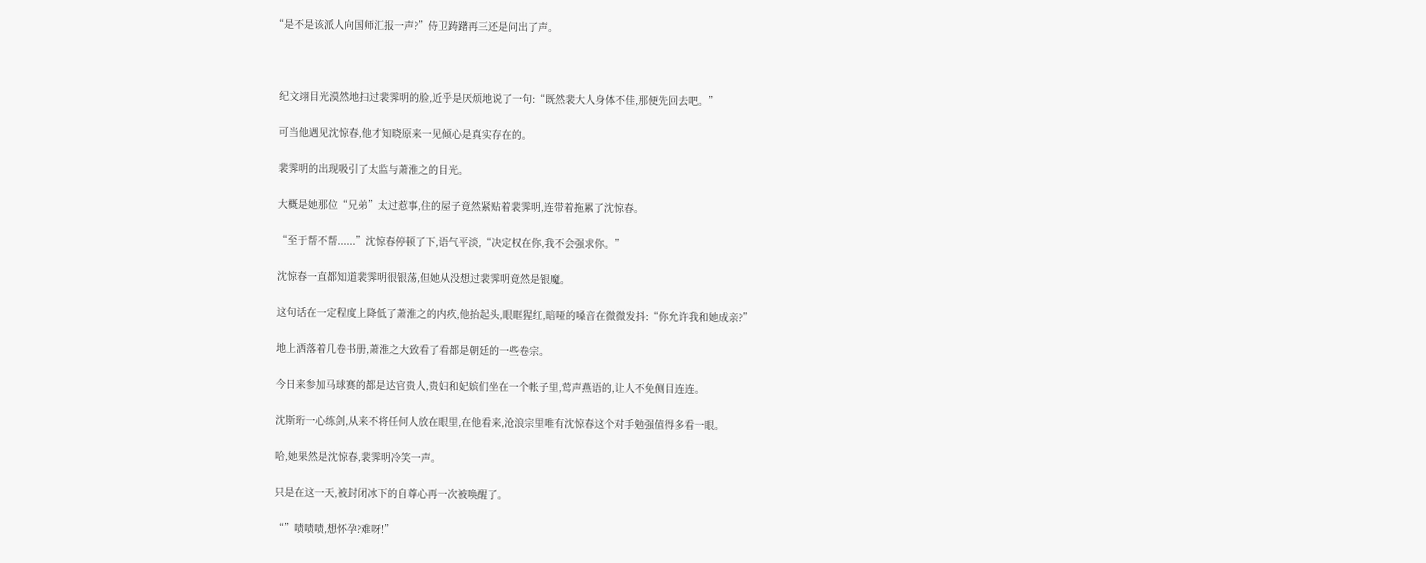“是不是该派人向国师汇报一声?”侍卫踌躇再三还是问出了声。



  纪文翊目光漠然地扫过裴霁明的脸,近乎是厌烦地说了一句:“既然裴大人身体不佳,那便先回去吧。”

  可当他遇见沈惊春,他才知晓原来一见倾心是真实存在的。

  裴霁明的出现吸引了太监与萧淮之的目光。

  大概是她那位“兄弟”太过惹事,住的屋子竟然紧贴着裴霁明,连带着拖累了沈惊春。

  “至于帮不帮......”沈惊春停顿了下,语气平淡,“决定权在你,我不会强求你。”

  沈惊春一直都知道裴霁明很银荡,但她从没想过裴霁明竟然是银魔。

  这句话在一定程度上降低了萧淮之的内疚,他抬起头,眼眶猩红,暗哑的嗓音在微微发抖:“你允许我和她成亲?”

  地上洒落着几卷书册,萧淮之大致看了看都是朝廷的一些卷宗。

  今日来参加马球赛的都是达官贵人,贵妇和妃嫔们坐在一个帐子里,莺声燕语的,让人不免侧目连连。

  沈斯珩一心练剑,从来不将任何人放在眼里,在他看来,沧浪宗里唯有沈惊春这个对手勉强值得多看一眼。

  哈,她果然是沈惊春,裴霁明冷笑一声。

  只是在这一天,被封闭冰下的自尊心再一次被唤醒了。

  “”啧啧啧,想怀孕?难呀!”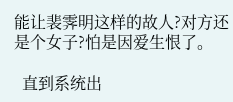能让裴霁明这样的故人?对方还是个女子?怕是因爱生恨了。

  直到系统出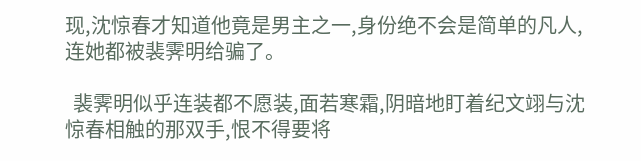现,沈惊春才知道他竟是男主之一,身份绝不会是简单的凡人,连她都被裴霁明给骗了。

  裴霁明似乎连装都不愿装,面若寒霜,阴暗地盯着纪文翊与沈惊春相触的那双手,恨不得要将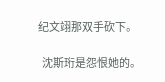纪文翊那双手砍下。

  沈斯珩是怨恨她的。